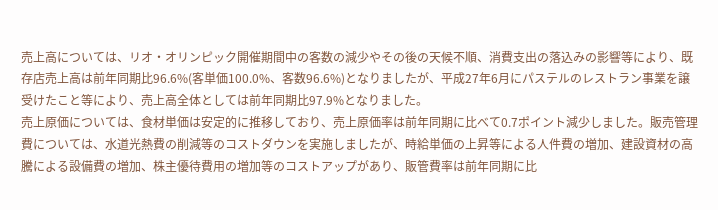売上高については、リオ・オリンピック開催期間中の客数の減少やその後の天候不順、消費支出の落込みの影響等により、既存店売上高は前年同期比96.6%(客単価100.0%、客数96.6%)となりましたが、平成27年6月にパステルのレストラン事業を譲受けたこと等により、売上高全体としては前年同期比97.9%となりました。
売上原価については、食材単価は安定的に推移しており、売上原価率は前年同期に比べて0.7ポイント減少しました。販売管理費については、水道光熱費の削減等のコストダウンを実施しましたが、時給単価の上昇等による人件費の増加、建設資材の高騰による設備費の増加、株主優待費用の増加等のコストアップがあり、販管費率は前年同期に比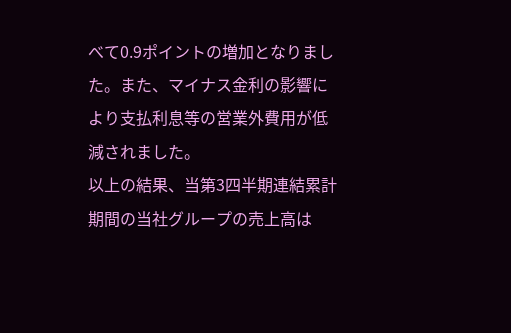べて0.9ポイントの増加となりました。また、マイナス金利の影響により支払利息等の営業外費用が低減されました。
以上の結果、当第3四半期連結累計期間の当社グループの売上高は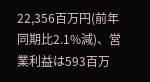22,356百万円(前年同期比2.1%減)、営業利益は593百万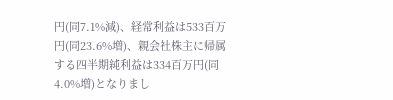円(同7.1%減)、経常利益は533百万円(同23.6%増)、親会社株主に帰属する四半期純利益は334百万円(同4.0%増)となりまし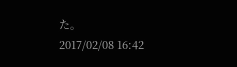た。
2017/02/08 16:42